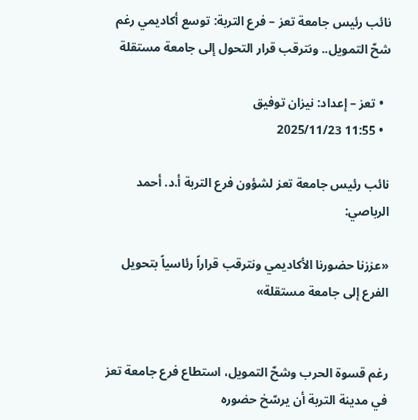نائب رئيس جامعة تعز – فرع التربة: توسع أكاديمي رغم شحّ التمويل.. ونترقب قرار التحول إلى جامعة مستقلة

  • تعز – إعداد: نيزان توفيق
  • 11:55 2025/11/23

نائب رئيس جامعة تعز لشؤون فرع التربة أ.د. أحمد الرباصي:

«عززنا حضورنا الأكاديمي ونترقب قراراً رئاسياً بتحويل الفرع إلى جامعة مستقلة»


رغم قسوة الحرب وشحّ التمويل، استطاع فرع جامعة تعز في مدينة التربة أن يرسّخ حضوره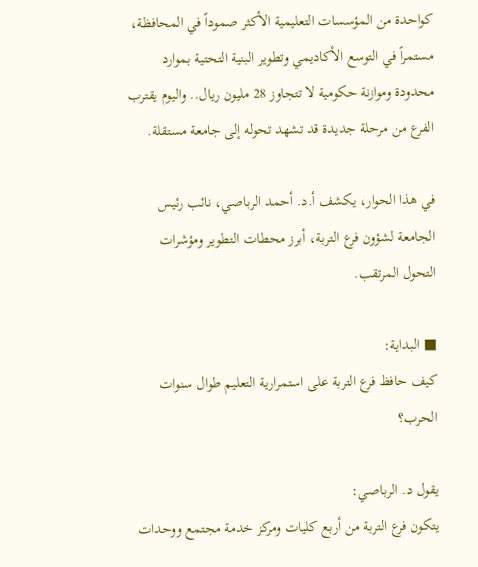كواحدة من المؤسسات التعليمية الأكثر صموداً في المحافظة، مستمراً في التوسع الأكاديمي وتطوير البنية التحتية بموارد محدودة وموازنة حكومية لا تتجاوز 28 مليون ريال.. واليوم يقترب الفرع من مرحلة جديدة قد تشهد تحوله إلى جامعة مستقلة.

في هذا الحوار، يكشف أ.د. أحمد الرباصي، نائب رئيس الجامعة لشؤون فرع التربة، أبرز محطات التطوير ومؤشرات التحول المرتقب.

■ البداية:
كيف حافظ فرع التربة على استمرارية التعليم طوال سنوات الحرب؟

يقول د. الرباصي:
يتكون فرع التربة من أربع كليات ومركز خدمة مجتمع ووحدات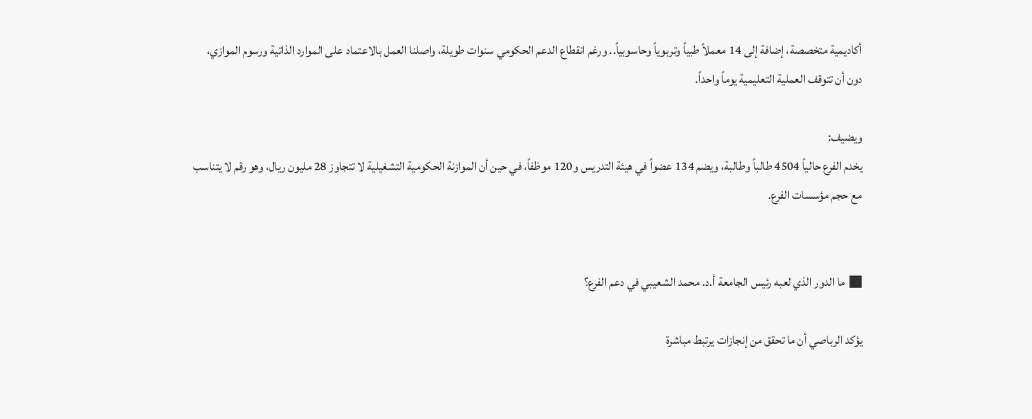أكاديمية متخصصة، إضافة إلى 14 معملاً طبياً وتربوياً وحاسوبياً.. ورغم انقطاع الدعم الحكومي سنوات طويلة، واصلنا العمل بالاعتماد على الموارد الذاتية ورسوم الموازي، دون أن تتوقف العملية التعليمية يوماً واحداً.

ويضيف:
يخدم الفرع حالياً 4504 طالباً وطالبة، ويضم 134 عضواً في هيئة التدريس و120 موظفاً، في حين أن الموازنة الحكومية التشغيلية لا تتجاوز 28 مليون ريال، وهو رقم لا يتناسب مع حجم مؤسسات الفرع.


■ ما الدور الذي لعبه رئيس الجامعة أ.د. محمد الشعيبي في دعم الفرع؟

يؤكد الرباصي أن ما تحقق من إنجازات يرتبط مباشرة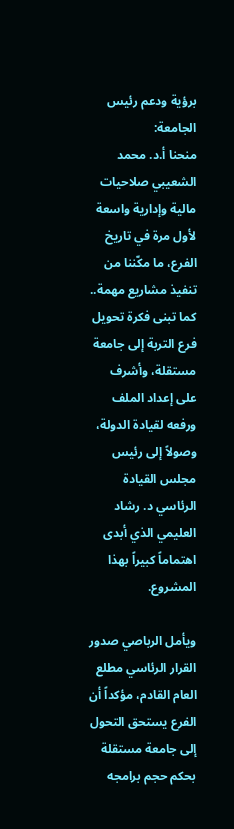برؤية ودعم رئيس الجامعة:
منحنا أ.د. محمد الشعيبي صلاحيات مالية وإدارية واسعة لأول مرة في تاريخ الفرع، ما مكّننا من تنفيذ مشاريع مهمة.. كما تبنى فكرة تحويل فرع التربة إلى جامعة مستقلة، وأشرف على إعداد الملف ورفعه لقيادة الدولة، وصولاً إلى رئيس مجلس القيادة الرئاسي د. رشاد العليمي الذي أبدى اهتماماً كبيراً بهذا المشروع.

ويأمل الرباصي صدور القرار الرئاسي مطلع العام القادم، مؤكداً أن الفرع يستحق التحول إلى جامعة مستقلة بحكم حجم برامجه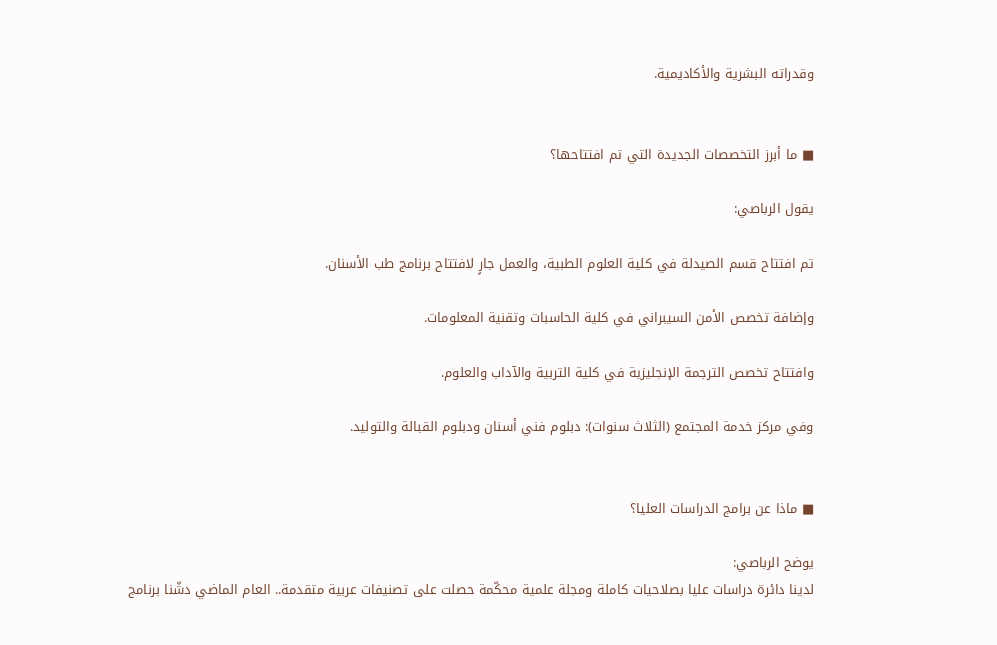وقدراته البشرية والأكاديمية.


■ ما أبرز التخصصات الجديدة التي تم افتتاحها؟

يقول الرباصي:

تم افتتاح قسم الصيدلة في كلية العلوم الطبية، والعمل جارٍ لافتتاح برنامج طب الأسنان.

وإضافة تخصص الأمن السيبراني في كلية الحاسبات وتقنية المعلومات.

وافتتاح تخصص الترجمة الإنجليزية في كلية التربية والآداب والعلوم.

وفي مركز خدمة المجتمع (الثلاث سنوات): دبلوم فني أسنان ودبلوم القبالة والتوليد.


■ ماذا عن برامج الدراسات العليا؟

يوضح الرباصي:
لدينا دائرة دراسات عليا بصلاحيات كاملة ومجلة علمية محكّمة حصلت على تصنيفات عربية متقدمة.. العام الماضي دشّنا برنامج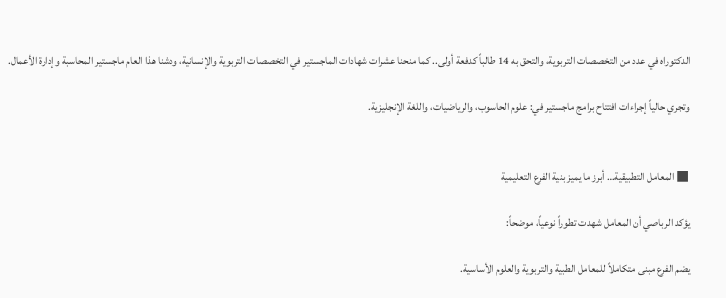الدكتوراه في عدد من التخصصات التربوية، والتحق به 14 طالباً كدفعة أولى.. كما منحنا عشرات شهادات الماجستير في التخصصات التربوية والإنسانية، ودشنا هذا العام ماجستير المحاسبة وإدارة الأعمال.

وتجري حالياً إجراءات افتتاح برامج ماجستير في: علوم الحاسوب، والرياضيات، واللغة الإنجليزية.


■ المعامل التطبيقية… أبرز ما يميز بنية الفرع التعليمية

يؤكد الرباصي أن المعامل شهدت تطوراً نوعياً، موضحاً:

يضم الفرع مبنى متكاملاً للمعامل الطبية والتربوية والعلوم الأساسية.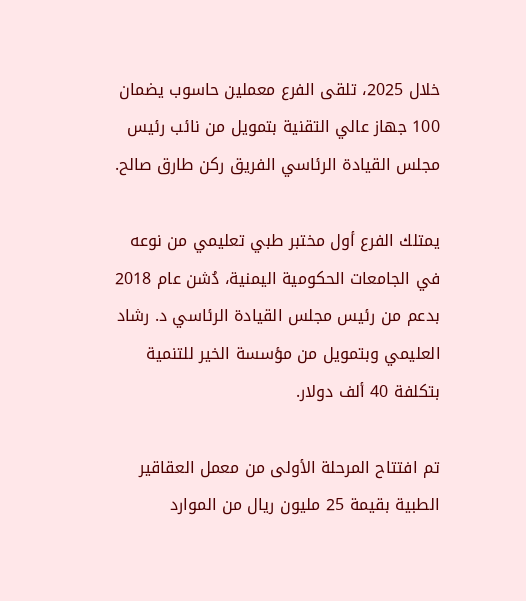خلال 2025، تلقى الفرع معملين حاسوب يضمان 100 جهاز عالي التقنية بتمويل من نائب رئيس مجلس القيادة الرئاسي الفريق ركن طارق صالح.

يمتلك الفرع أول مختبر طبي تعليمي من نوعه في الجامعات الحكومية اليمنية، دُشن عام 2018 بدعم من رئيس مجلس القيادة الرئاسي د. رشاد العليمي وبتمويل من مؤسسة الخير للتنمية بتكلفة 40 ألف دولار.

تم افتتاح المرحلة الأولى من معمل العقاقير الطبية بقيمة 25 مليون ريال من الموارد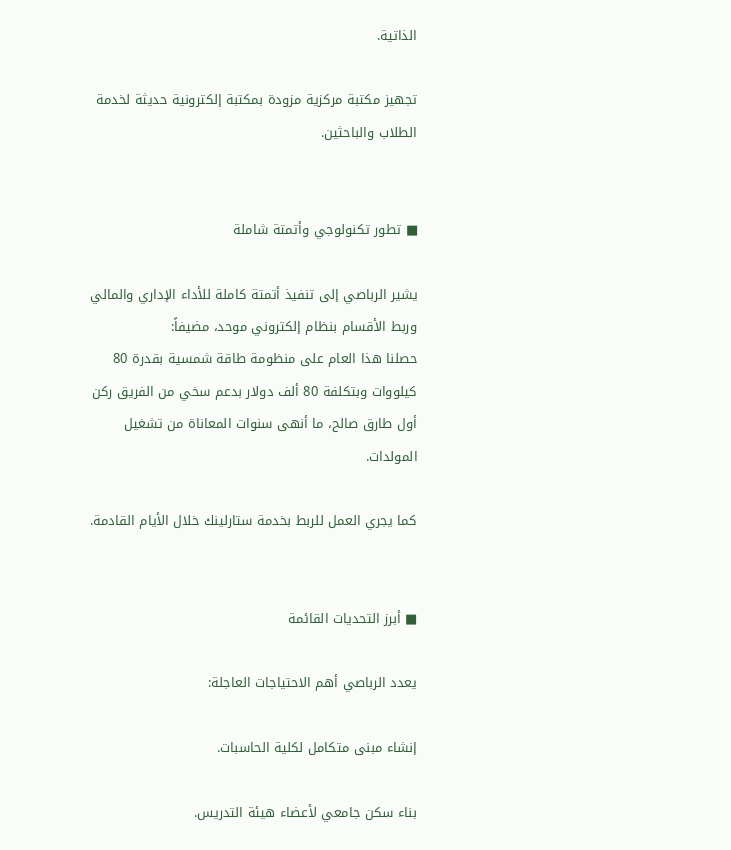الذاتية.

تجهيز مكتبة مركزية مزودة بمكتبة إلكترونية حديثة لخدمة الطلاب والباحثين.


■ تطور تكنولوجي وأتمتة شاملة

يشير الرباصي إلى تنفيذ أتمتة كاملة للأداء الإداري والمالي وربط الأقسام بنظام إلكتروني موحد، مضيفاً:
حصلنا هذا العام على منظومة طاقة شمسية بقدرة 80 كيلووات وبتكلفة 80 ألف دولار بدعم سخي من الفريق ركن أول طارق صالح، ما أنهى سنوات المعاناة من تشغيل المولدات.

كما يجري العمل للربط بخدمة ستارلينك خلال الأيام القادمة.


■ أبرز التحديات القائمة

يعدد الرباصي أهم الاحتياجات العاجلة:

إنشاء مبنى متكامل لكلية الحاسبات.

بناء سكن جامعي لأعضاء هيئة التدريس.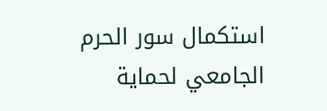استكمال سور الحرم الجامعي لحماية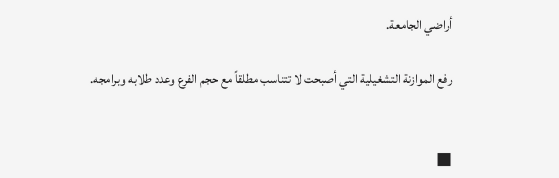أراضي الجامعة.

رفع الموازنة التشغيلية التي أصبحت لا تتناسب مطلقاً مع حجم الفرع وعدد طلابه وبرامجه.


■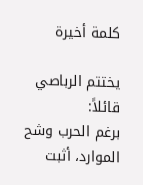كلمة أخيرة

يختتم الرباصي قائلاً:
برغم الحرب وشح الموارد، أثبت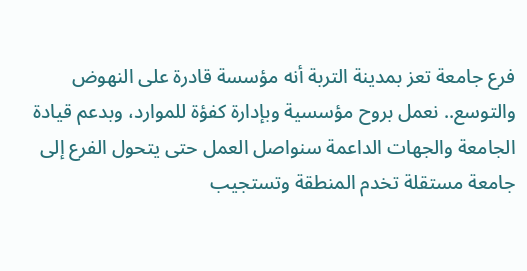فرع جامعة تعز بمدينة التربة أنه مؤسسة قادرة على النهوض والتوسع.. نعمل بروح مؤسسية وبإدارة كفؤة للموارد، وبدعم قيادة الجامعة والجهات الداعمة سنواصل العمل حتى يتحول الفرع إلى جامعة مستقلة تخدم المنطقة وتستجيب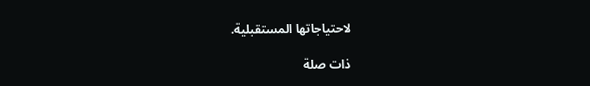لاحتياجاتها المستقبلية.

ذات صلة